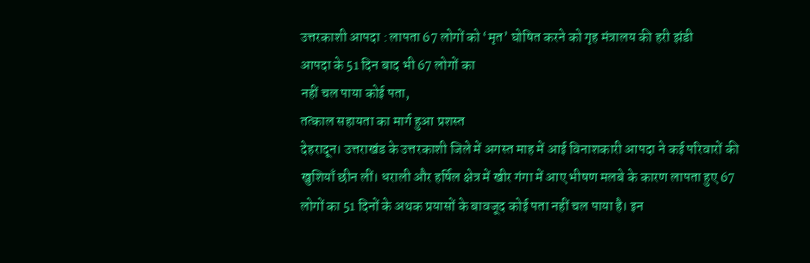उत्तरकाशी आपदा : लापता 67 लोगों को ‘मृत’ घोषित करने को गृह मंत्रालय की हरी झंडी
आपदा के 51 दिन बाद भी 67 लोगों का
नहीं चल पाया कोई पता,
तत्काल सहायता का मार्ग हुआ प्रशस्त
देहरादून। उत्तराखंड के उत्तरकाशी जिले में अगस्त माह में आई विनाशकारी आपदा ने कई परिवारों की खुशियाँ छीन लीं। धराली और हर्षिल क्षेत्र में खीर गंगा में आए भीषण मलबे के कारण लापता हुए 67 लोगों का 51 दिनों के अथक प्रयासों के बावजूद कोई पता नहीं चल पाया है। इन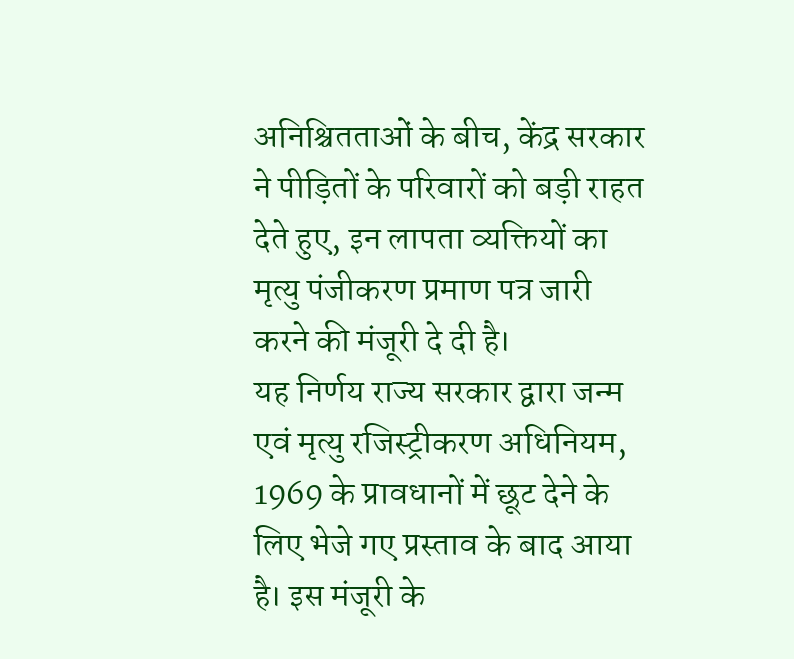अनिश्चितताओं के बीच, केंद्र सरकार ने पीड़ितों के परिवारों को बड़ी राहत देते हुए, इन लापता व्यक्तियों का मृत्यु पंजीकरण प्रमाण पत्र जारी करने की मंजूरी दे दी है।
यह निर्णय राज्य सरकार द्वारा जन्म एवं मृत्यु रजिस्ट्रीकरण अधिनियम, 1969 के प्रावधानों में छूट देने के लिए भेजे गए प्रस्ताव के बाद आया है। इस मंजूरी के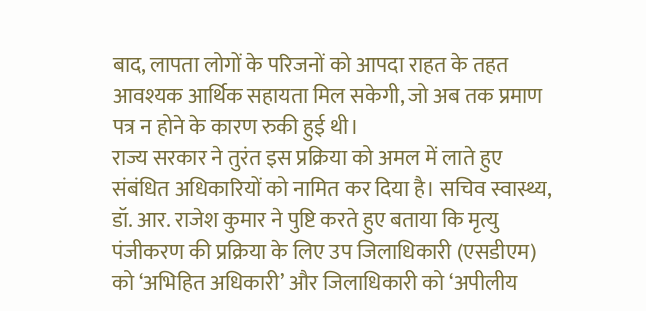बाद, लापता लोगों के परिजनों को आपदा राहत के तहत आवश्यक आर्थिक सहायता मिल सकेगी, जो अब तक प्रमाण पत्र न होने के कारण रुकी हुई थी।
राज्य सरकार ने तुरंत इस प्रक्रिया को अमल में लाते हुए संबंधित अधिकारियों को नामित कर दिया है। सचिव स्वास्थ्य, डॉ. आर. राजेश कुमार ने पुष्टि करते हुए बताया कि मृत्यु पंजीकरण की प्रक्रिया के लिए उप जिलाधिकारी (एसडीएम) को ‘अभिहित अधिकारी’ और जिलाधिकारी को ‘अपीलीय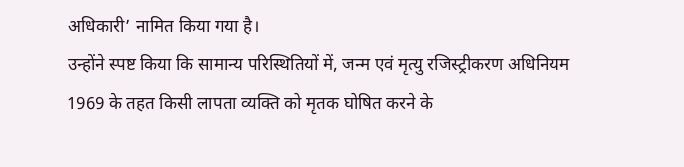अधिकारी’ नामित किया गया है।
उन्होंने स्पष्ट किया कि सामान्य परिस्थितियों में, जन्म एवं मृत्यु रजिस्ट्रीकरण अधिनियम 1969 के तहत किसी लापता व्यक्ति को मृतक घोषित करने के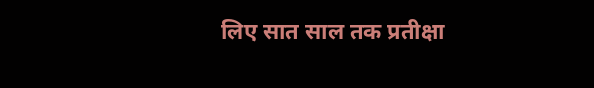लिए सात साल तक प्रतीक्षा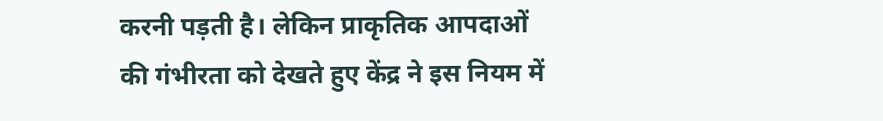करनी पड़ती है। लेकिन प्राकृतिक आपदाओं की गंभीरता को देखते हुए केंद्र ने इस नियम में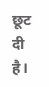छूट दी है।